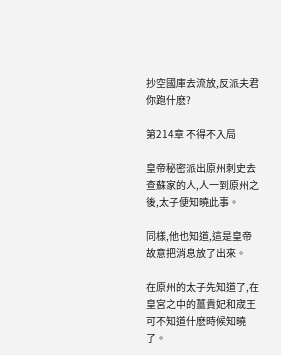抄空國庫去流放,反派夫君你跑什麽?

第214章 不得不入局

皇帝秘密派出原州刺史去查蘇家的人,人一到原州之後,太子便知曉此事。

同樣,他也知道,這是皇帝故意把消息放了出來。

在原州的太子先知道了,在皇宮之中的薑貴妃和宬王可不知道什麽時候知曉了。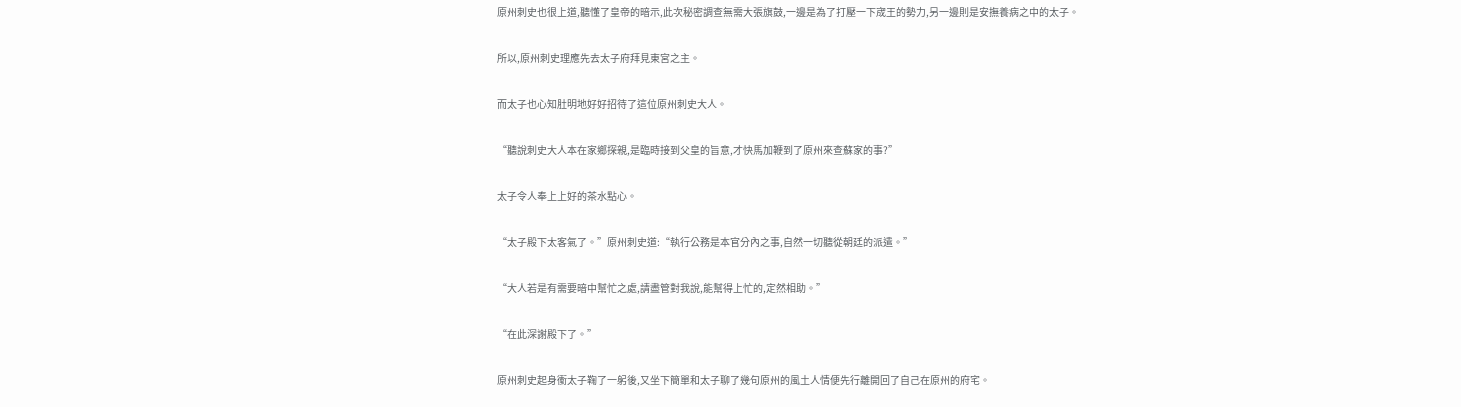原州刺史也很上道,聽懂了皇帝的暗示,此次秘密調查無需大張旗鼓,一邊是為了打壓一下宬王的勢力,另一邊則是安撫養病之中的太子。

所以,原州刺史理應先去太子府拜見東宮之主。

而太子也心知肚明地好好招待了這位原州刺史大人。

“聽說刺史大人本在家鄉探親,是臨時接到父皇的旨意,才快馬加鞭到了原州來查蘇家的事?”

太子令人奉上上好的茶水點心。

“太子殿下太客氣了。”原州刺史道:“執行公務是本官分內之事,自然一切聽從朝廷的派遣。”

“大人若是有需要暗中幫忙之處,請盡管對我說,能幫得上忙的,定然相助。”

“在此深謝殿下了。”

原州刺史起身衝太子鞠了一躬後,又坐下簡單和太子聊了幾句原州的風土人情便先行離開回了自己在原州的府宅。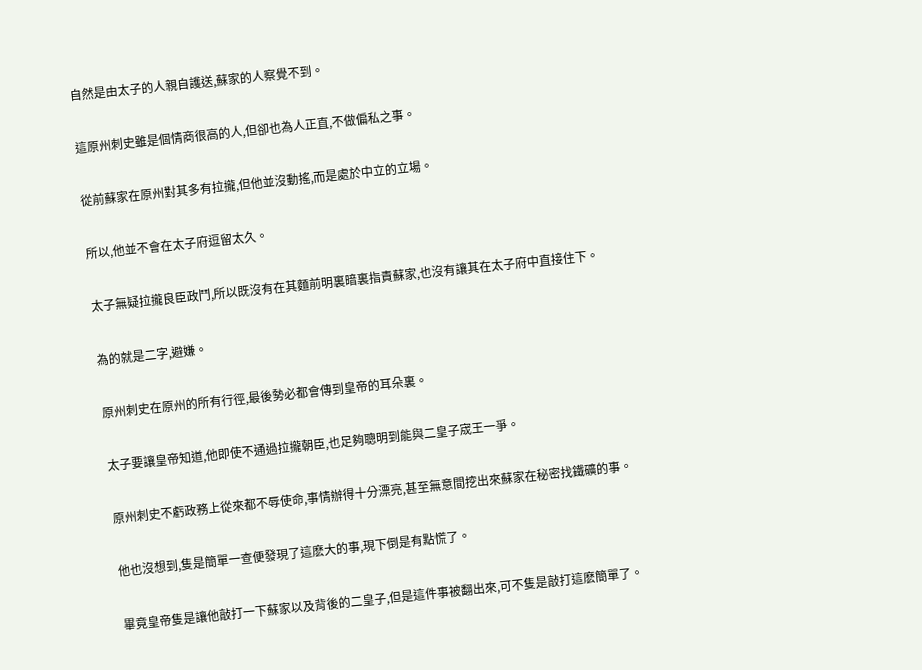自然是由太子的人親自護送,蘇家的人察覺不到。

這原州刺史雖是個情商很高的人,但卻也為人正直,不做偏私之事。

從前蘇家在原州對其多有拉攏,但他並沒動搖,而是處於中立的立場。

所以,他並不會在太子府逗留太久。

太子無疑拉攏良臣政鬥,所以既沒有在其麵前明裏暗裏指責蘇家,也沒有讓其在太子府中直接住下。

為的就是二字,避嫌。

原州刺史在原州的所有行徑,最後勢必都會傳到皇帝的耳朵裏。

太子要讓皇帝知道,他即使不通過拉攏朝臣,也足夠聰明到能與二皇子宬王一爭。

原州刺史不虧政務上從來都不辱使命,事情辦得十分漂亮,甚至無意間挖出來蘇家在秘密找鐵礦的事。

他也沒想到,隻是簡單一查便發現了這麽大的事,現下倒是有點慌了。

畢竟皇帝隻是讓他敲打一下蘇家以及背後的二皇子,但是這件事被翻出來,可不隻是敲打這麽簡單了。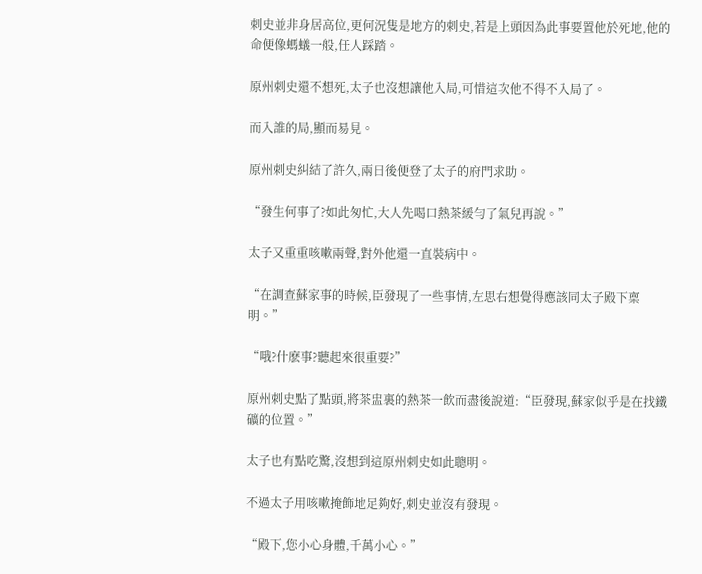刺史並非身居高位,更何況隻是地方的刺史,若是上頭因為此事要置他於死地,他的命便像螞蟻一般,任人踩踏。

原州刺史還不想死,太子也沒想讓他入局,可惜這次他不得不入局了。

而入誰的局,顯而易見。

原州刺史糾結了許久,兩日後便登了太子的府門求助。

“發生何事了?如此匆忙,大人先喝口熱茶緩勻了氣兒再說。”

太子又重重咳嗽兩聲,對外他還一直裝病中。

“在調查蘇家事的時候,臣發現了一些事情,左思右想覺得應該同太子殿下稟明。”

“哦?什麽事?聽起來很重要?”

原州刺史點了點頭,將茶盅裏的熱茶一飲而盡後說道:“臣發現,蘇家似乎是在找鐵礦的位置。”

太子也有點吃驚,沒想到這原州刺史如此聰明。

不過太子用咳嗽掩飾地足夠好,刺史並沒有發現。

“殿下,您小心身體,千萬小心。”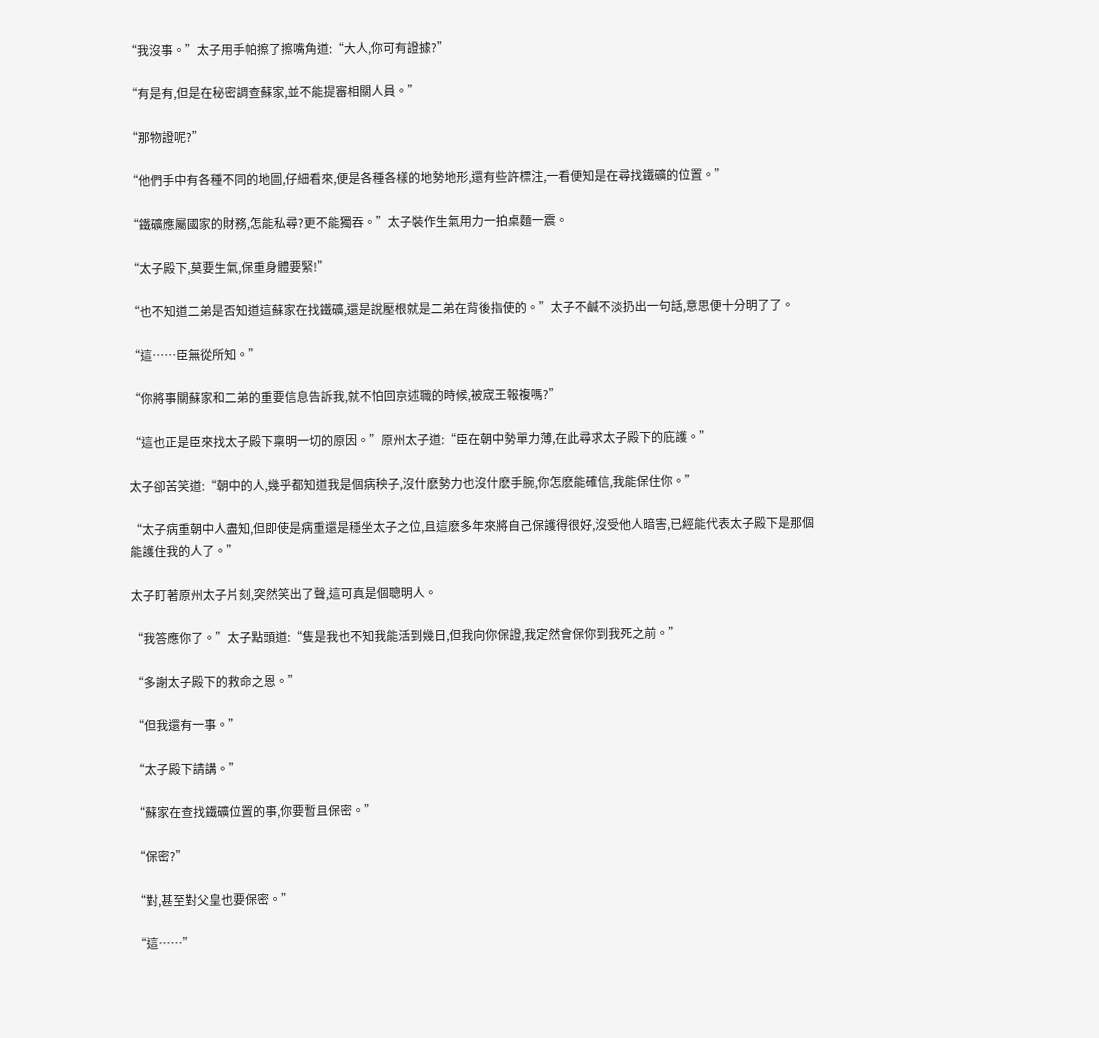“我沒事。”太子用手帕擦了擦嘴角道:“大人,你可有證據?”

“有是有,但是在秘密調查蘇家,並不能提審相關人員。”

“那物證呢?”

“他們手中有各種不同的地圖,仔細看來,便是各種各樣的地勢地形,還有些許標注,一看便知是在尋找鐵礦的位置。”

“鐵礦應屬國家的財務,怎能私尋?更不能獨吞。”太子裝作生氣用力一拍桌麵一震。

“太子殿下,莫要生氣,保重身體要緊!”

“也不知道二弟是否知道這蘇家在找鐵礦,還是說壓根就是二弟在背後指使的。”太子不鹹不淡扔出一句話,意思便十分明了了。

“這……臣無從所知。”

“你將事關蘇家和二弟的重要信息告訴我,就不怕回京述職的時候,被宬王報複嗎?”

“這也正是臣來找太子殿下稟明一切的原因。”原州太子道:“臣在朝中勢單力薄,在此尋求太子殿下的庇護。”

太子卻苦笑道:“朝中的人,幾乎都知道我是個病秧子,沒什麽勢力也沒什麽手腕,你怎麽能確信,我能保住你。”

“太子病重朝中人盡知,但即使是病重還是穩坐太子之位,且這麽多年來將自己保護得很好,沒受他人暗害,已經能代表太子殿下是那個能護住我的人了。”

太子盯著原州太子片刻,突然笑出了聲,這可真是個聰明人。

“我答應你了。”太子點頭道:“隻是我也不知我能活到幾日,但我向你保證,我定然會保你到我死之前。”

“多謝太子殿下的救命之恩。”

“但我還有一事。”

“太子殿下請講。”

“蘇家在查找鐵礦位置的事,你要暫且保密。”

“保密?”

“對,甚至對父皇也要保密。”

“這……”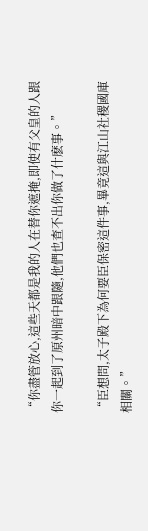“你盡管放心,這些天都是我的人在替你遮掩,即使有父皇的人跟你一起到了原州暗中跟隨,他們也查不出你做了什麽事。”

“臣想問,太子殿下為何要臣保密這件事,畢竟這與江山社稷國庫相關。”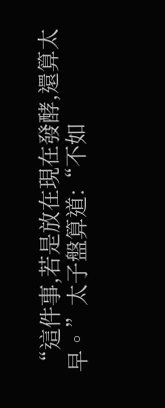“這件事,若是放在現在發酵,還算太早。”太子盤算道:“不如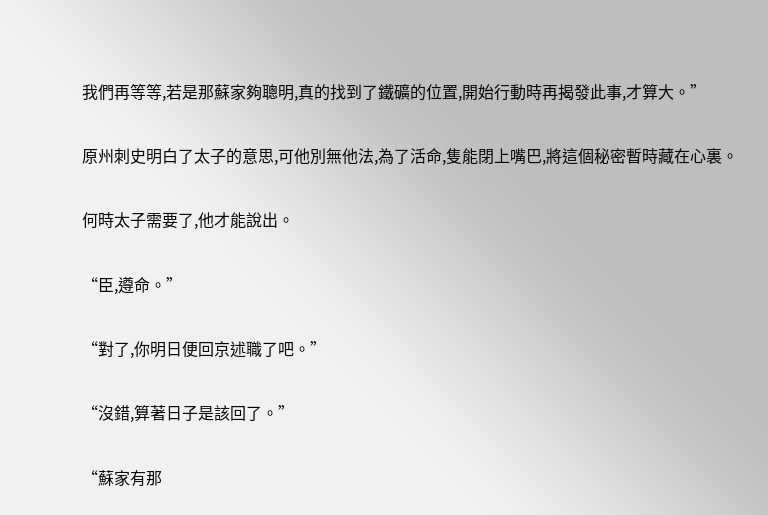我們再等等,若是那蘇家夠聰明,真的找到了鐵礦的位置,開始行動時再揭發此事,才算大。”

原州刺史明白了太子的意思,可他別無他法,為了活命,隻能閉上嘴巴,將這個秘密暫時藏在心裏。

何時太子需要了,他才能說出。

“臣,遵命。”

“對了,你明日便回京述職了吧。”

“沒錯,算著日子是該回了。”

“蘇家有那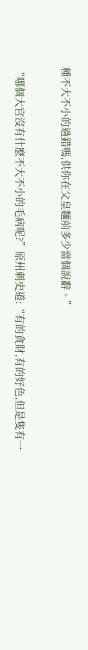種不大不小的過錯嗎,供你在父皇麵前多少當個說辭。”

“哪個大官沒有什麽不大不小的毛病呢?”原州刺史道:“有的貪財,有的好色,但是隻有一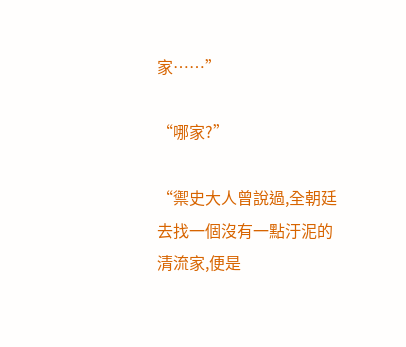家……”

“哪家?”

“禦史大人曾說過,全朝廷去找一個沒有一點汙泥的清流家,便是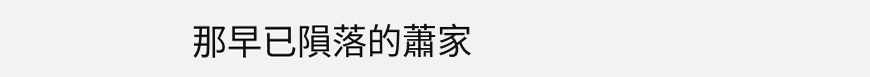那早已隕落的蕭家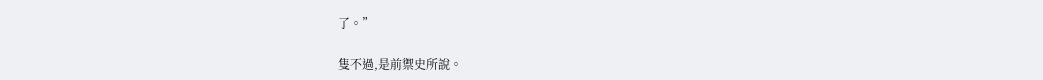了。”

隻不過,是前禦史所說。